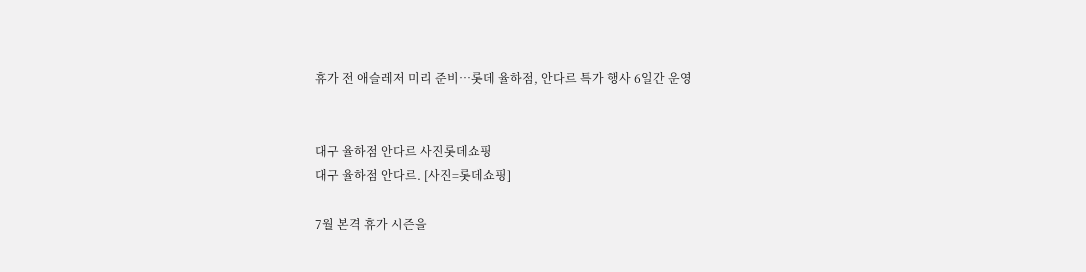휴가 전 애슬레저 미리 준비…롯데 율하점, 안다르 특가 행사 6일간 운영


대구 율하점 안다르 사진롯데쇼핑
대구 율하점 안다르. [사진=롯데쇼핑]

7월 본격 휴가 시즌을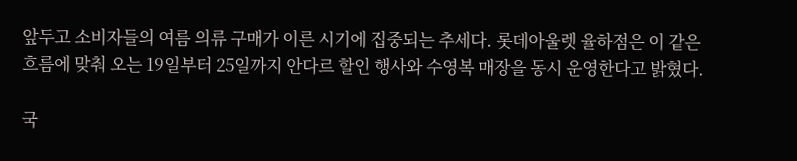앞두고 소비자들의 여름 의류 구매가 이른 시기에 집중되는 추세다. 롯데아울렛 율하점은 이 같은 흐름에 맞춰 오는 19일부터 25일까지 안다르 할인 행사와 수영복 매장을 동시 운영한다고 밝혔다.

국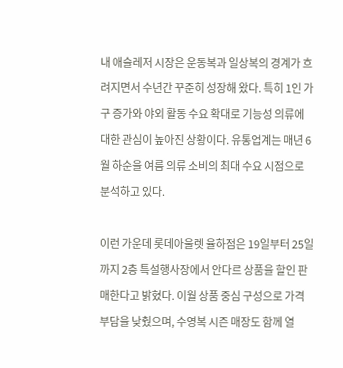내 애슬레저 시장은 운동복과 일상복의 경계가 흐려지면서 수년간 꾸준히 성장해 왔다. 특히 1인 가구 증가와 야외 활동 수요 확대로 기능성 의류에 대한 관심이 높아진 상황이다. 유통업계는 매년 6월 하순을 여름 의류 소비의 최대 수요 시점으로 분석하고 있다.

이런 가운데 롯데아울렛 율하점은 19일부터 25일까지 2층 특설행사장에서 안다르 상품을 할인 판매한다고 밝혔다. 이월 상품 중심 구성으로 가격 부담을 낮췄으며, 수영복 시즌 매장도 함께 열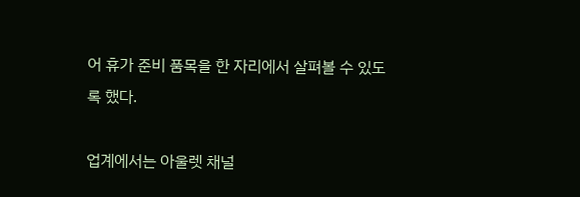어 휴가 준비 품목을 한 자리에서 살펴볼 수 있도록 했다.

업계에서는 아울렛 채널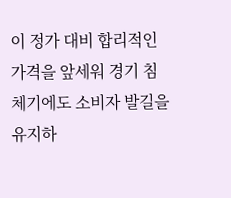이 정가 대비 합리적인 가격을 앞세워 경기 침체기에도 소비자 발길을 유지하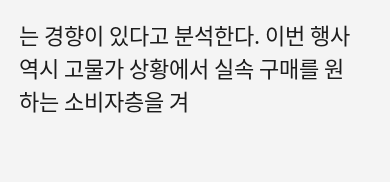는 경향이 있다고 분석한다. 이번 행사 역시 고물가 상황에서 실속 구매를 원하는 소비자층을 겨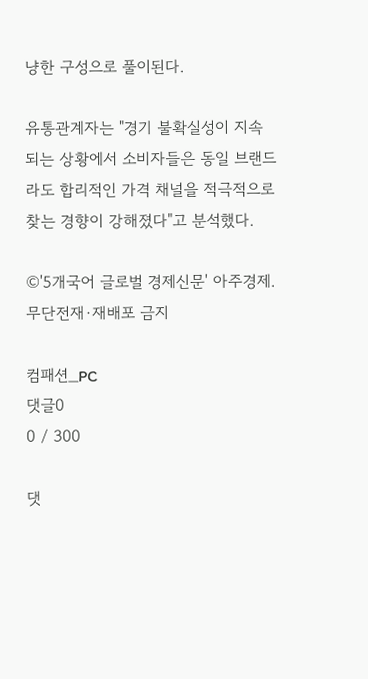냥한 구성으로 풀이된다.

유통관계자는 "경기 불확실성이 지속되는 상황에서 소비자들은 동일 브랜드라도 합리적인 가격 채널을 적극적으로 찾는 경향이 강해졌다"고 분석했다.

©'5개국어 글로벌 경제신문' 아주경제. 무단전재·재배포 금지

컴패션_PC
댓글0
0 / 300

댓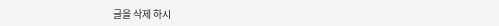글을 삭제 하시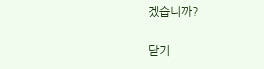겠습니까?

닫기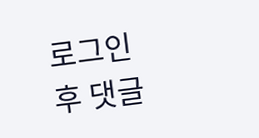로그인 후 댓글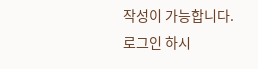작성이 가능합니다.
로그인 하시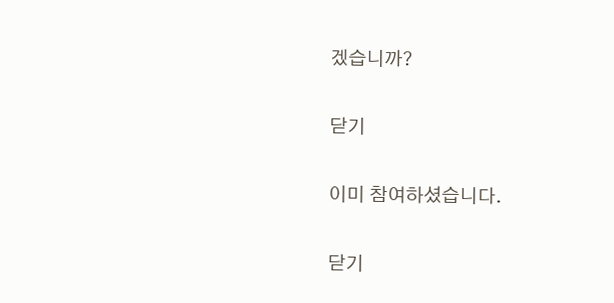겠습니까?

닫기

이미 참여하셨습니다.

닫기